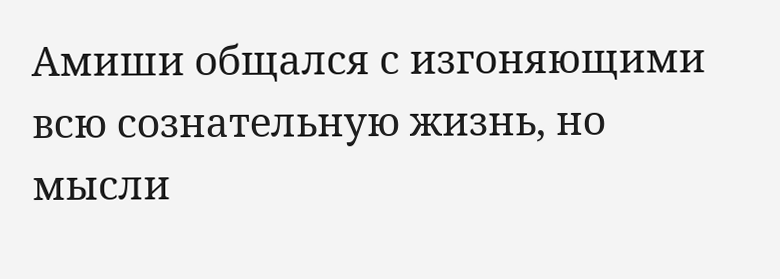Амиши общался с изгоняющими всю сознательную жизнь, но мысли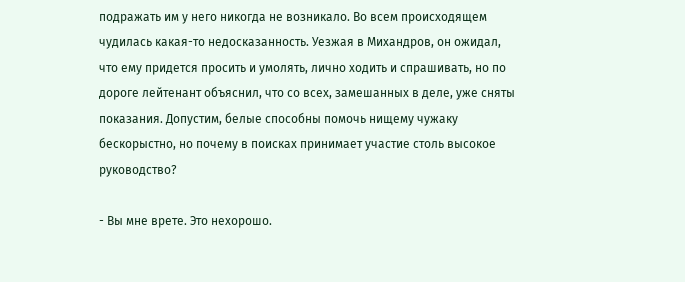подражать им у него никогда не возникало. Во всем происходящем чудилась какая-то недосказанность. Уезжая в Михандров, он ожидал, что ему придется просить и умолять, лично ходить и спрашивать, но по дороге лейтенант объяснил, что со всех, замешанных в деле, уже сняты показания. Допустим, белые способны помочь нищему чужаку бескорыстно, но почему в поисках принимает участие столь высокое руководство?

- Вы мне врете. Это нехорошо.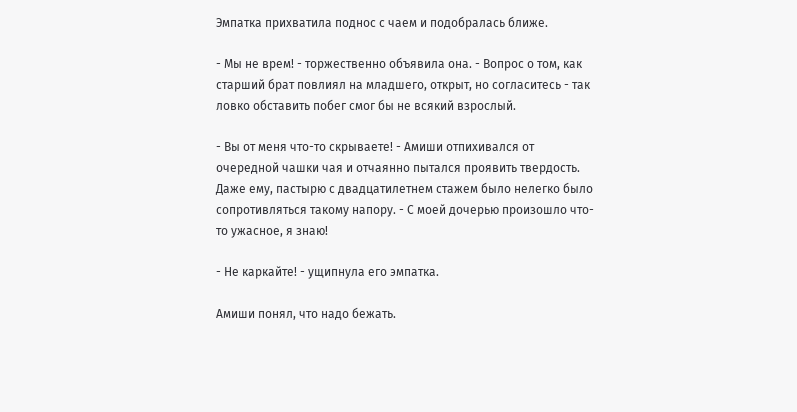Эмпатка прихватила поднос с чаем и подобралась ближе.

- Мы не врем! - торжественно объявила она. - Вопрос о том, как старший брат повлиял на младшего, открыт, но согласитесь - так ловко обставить побег смог бы не всякий взрослый.

- Вы от меня что-то скрываете! - Амиши отпихивался от очередной чашки чая и отчаянно пытался проявить твердость. Даже ему, пастырю с двадцатилетнем стажем было нелегко было сопротивляться такому напору. - С моей дочерью произошло что-то ужасное, я знаю!

- Не каркайте! - ущипнула его эмпатка.

Амиши понял, что надо бежать.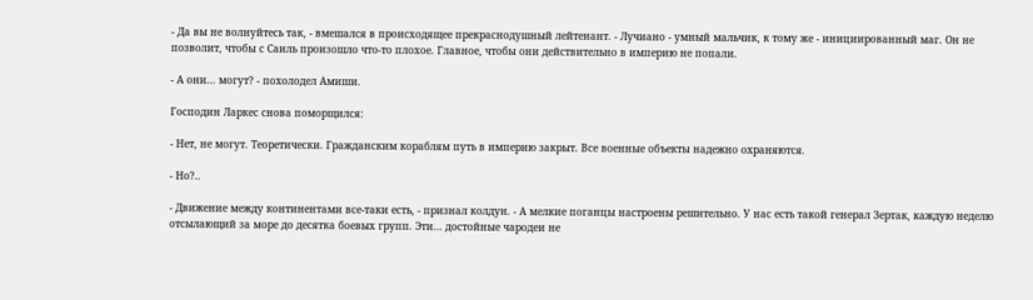- Да вы не волнуйтесь так, - вмешался в происходящее прекраснодушный лейтенант. - Лучиано - умный мальчик, к тому же - инициированный маг. Он не позволит, чтобы с Саиль произошло что-то плохое. Главное, чтобы они действительно в империю не попали.

- А они... могут? - похолодел Амиши.

Господин Ларкес снова поморщился:

- Нет, не могут. Теоретически. Гражданским кораблям путь в империю закрыт. Все военные объекты надежно охраняются.

- Но?..

- Движение между континентами все-таки есть, - признал колдун. - А мелкие поганцы настроены решительно. У нас есть такой генерал Зертак, каждую неделю отсылающий за море до десятка боевых групп. Эти... достойные чародеи не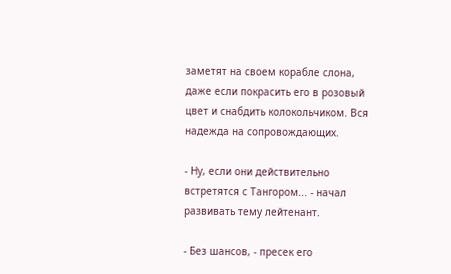заметят на своем корабле слона, даже если покрасить его в розовый цвет и снабдить колокольчиком. Вся надежда на сопровождающих.

- Ну, если они действительно встретятся с Тангором... - начал развивать тему лейтенант.

- Без шансов, - пресек его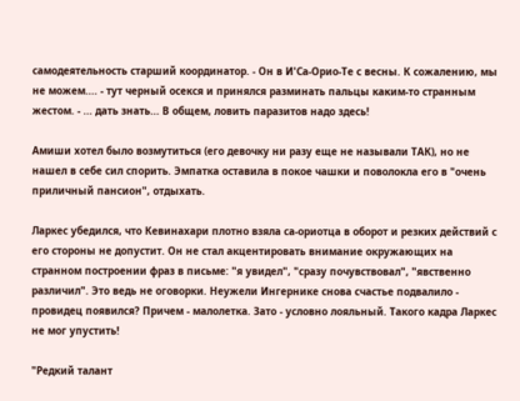самодеятельность старший координатор. - Он в И'Са-Орио-Те с весны. К сожалению, мы не можем.... - тут черный осекся и принялся разминать пальцы каким-то странным жестом. - ... дать знать... В общем, ловить паразитов надо здесь!

Амиши хотел было возмутиться (его девочку ни разу еще не называли ТАК), но не нашел в себе сил спорить. Эмпатка оставила в покое чашки и поволокла его в "очень приличный пансион", отдыхать.

Ларкес убедился, что Кевинахари плотно взяла са-ориотца в оборот и резких действий с его стороны не допустит. Он не стал акцентировать внимание окружающих на странном построении фраз в письме: "я увидел", "сразу почувствовал", "явственно различил". Это ведь не оговорки. Неужели Ингернике снова счастье подвалило - провидец появился? Причем - малолетка. Зато - условно лояльный. Такого кадра Ларкес не мог упустить!

"Редкий талант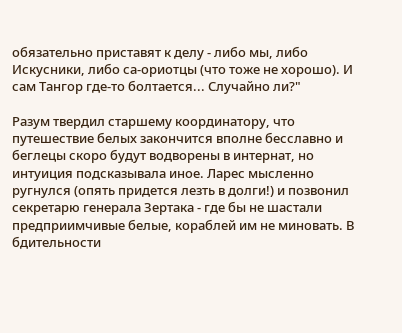обязательно приставят к делу - либо мы, либо Искусники, либо са-ориотцы (что тоже не хорошо). И сам Тангор где-то болтается... Случайно ли?"

Разум твердил старшему координатору, что путешествие белых закончится вполне бесславно и беглецы скоро будут водворены в интернат, но интуиция подсказывала иное. Ларес мысленно ругнулся (опять придется лезть в долги!) и позвонил секретарю генерала Зертака - где бы не шастали предприимчивые белые, кораблей им не миновать. В бдительности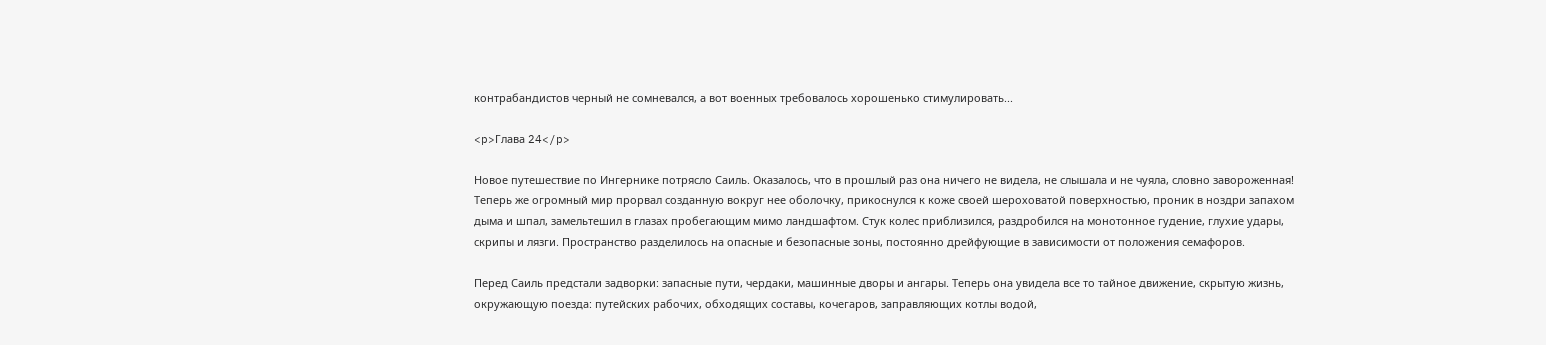контрабандистов черный не сомневался, а вот военных требовалось хорошенько стимулировать...

<p>Глава 24</p>

Новое путешествие по Ингернике потрясло Саиль. Оказалось, что в прошлый раз она ничего не видела, не слышала и не чуяла, словно завороженная! Теперь же огромный мир прорвал созданную вокруг нее оболочку, прикоснулся к коже своей шероховатой поверхностью, проник в ноздри запахом дыма и шпал, замельтешил в глазах пробегающим мимо ландшафтом. Стук колес приблизился, раздробился на монотонное гудение, глухие удары, скрипы и лязги. Пространство разделилось на опасные и безопасные зоны, постоянно дрейфующие в зависимости от положения семафоров.

Перед Саиль предстали задворки: запасные пути, чердаки, машинные дворы и ангары. Теперь она увидела все то тайное движение, скрытую жизнь, окружающую поезда: путейских рабочих, обходящих составы, кочегаров, заправляющих котлы водой,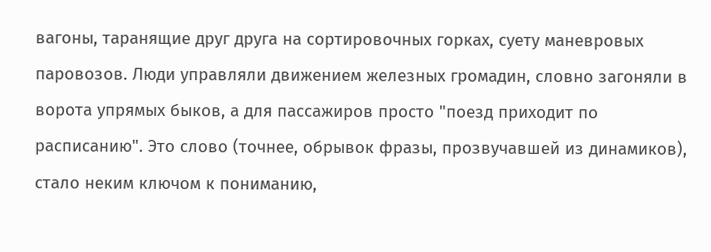вагоны, таранящие друг друга на сортировочных горках, суету маневровых паровозов. Люди управляли движением железных громадин, словно загоняли в ворота упрямых быков, а для пассажиров просто "поезд приходит по расписанию". Это слово (точнее, обрывок фразы, прозвучавшей из динамиков), стало неким ключом к пониманию,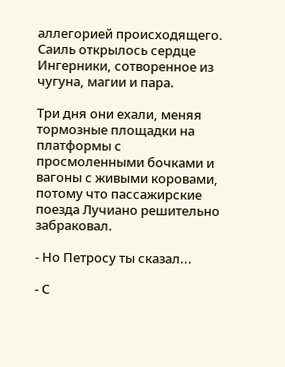аллегорией происходящего. Саиль открылось сердце Ингерники, сотворенное из чугуна, магии и пара.

Три дня они ехали, меняя тормозные площадки на платформы с просмоленными бочками и вагоны с живыми коровами, потому что пассажирские поезда Лучиано решительно забраковал.

- Но Петросу ты сказал...

- С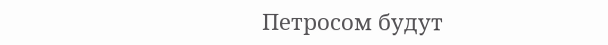Петросом будут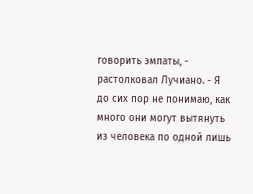говорить эмпаты, - растолковал Лучиано. - Я до сих пор не понимаю, как много они могут вытянуть из человека по одной лишь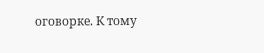оговорке. К тому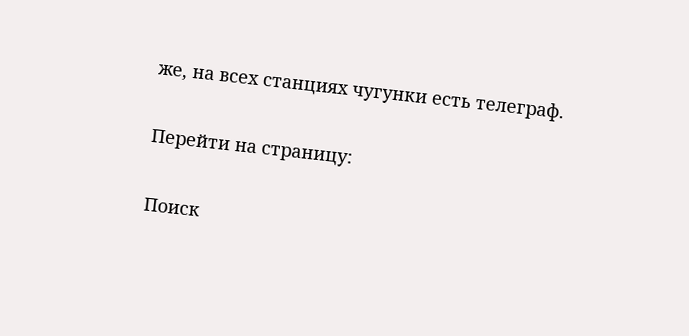же, на всех станциях чугунки есть телеграф.

Перейти на страницу:

Поиск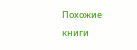Похожие книги